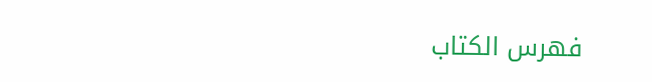فهرس الكتاب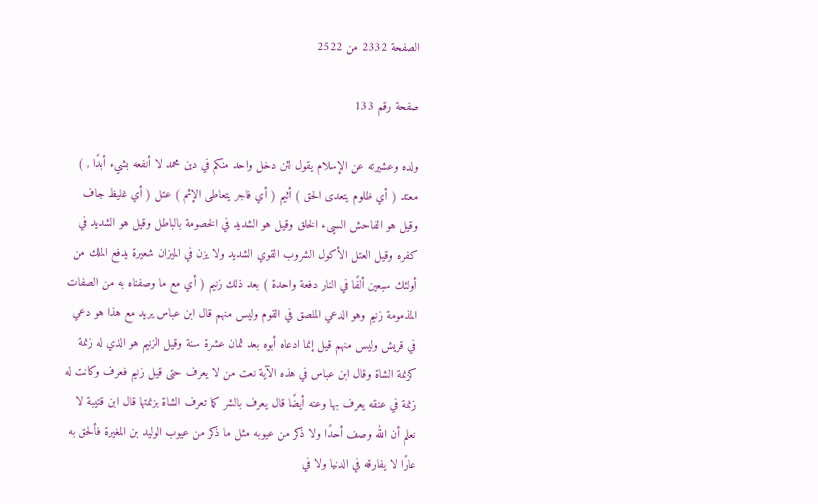الصفحة 2332 من 2522

صفحة رقم 133

ولده وعشيرته عن الإسلام يقول لئن دخل واحد منكم في دين محمد لا أنفعه بشيء أبدًا , ) معتد ( أي ظلوم يتعدى الحق ) أثيم ( أي فاجر يتعاطى الإثم ) عتل ( أي غليظ جاف وقيل هو الفاحش السيىء الخلق وقيل هو الشديد في الخصومة بالباطل وقيل هو الشديد في كفره وقيل العتل الأكول الشروب القوي الشديد ولا يزن في الميزان شعيرة يدفع الملك من أولئك سبعين ألفًا في النار دفعة واحدة ) بعد ذلك زنيم ( أي مع ما وصفناه به من الصفات المذمومة زنيم وهو الدعي الملصق في القوم وليس منهم قال ابن عباس يريد مع هذا هو دعي في قريش وليس منهم قيل إنما ادعاه أبوه بعد ثمان عشرة سنة وقيل الزنيم هو الذي له زنمة كزنمة الشاة وقال ابن عباس في هذه الآية نعت من لا يعرف حتى قيل زنيم فعرف وكانت له زنمة في عنقه يعرف بها وعنه أيضًا قال يعرف بالشر كما تعرف الشاة بزنمتها قال ابن قتيبة لا نعلم أن الله وصف أحدًا ولا ذكر من عيوبه مثل ما ذكر من عيوب الوليد بن المغيرة فألحق به عارًا لا يفارقه في الدنيا ولا في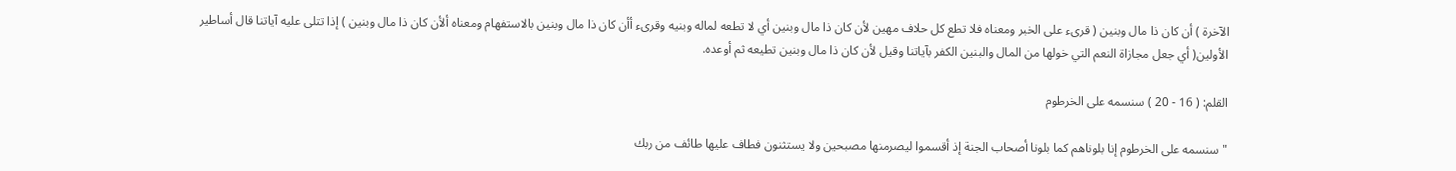الآخرة ) أن كان ذا مال وبنين ( قرىء على الخبر ومعناه فلا تطع كل حلاف مهين لأن كان ذا مال وبنين أي لا تطعه لماله وبنيه وقرىء أأن كان ذا مال وبنين بالاستفهام ومعناه ألأن كان ذا مال وبنين ) إذا تتلى عليه آياتنا قال أساطير الأولين( أي جعل مجازاة النعم التي خولها من المال والبنين الكفر بآياتنا وقيل لأن كان ذا مال وبنين تطيعه ثم أوعده.

القلم: ( 16 - 20 ) سنسمه على الخرطوم

"سنسمه على الخرطوم إنا بلوناهم كما بلونا أصحاب الجنة إذ أقسموا ليصرمنها مصبحين ولا يستثنون فطاف عليها طائف من ربك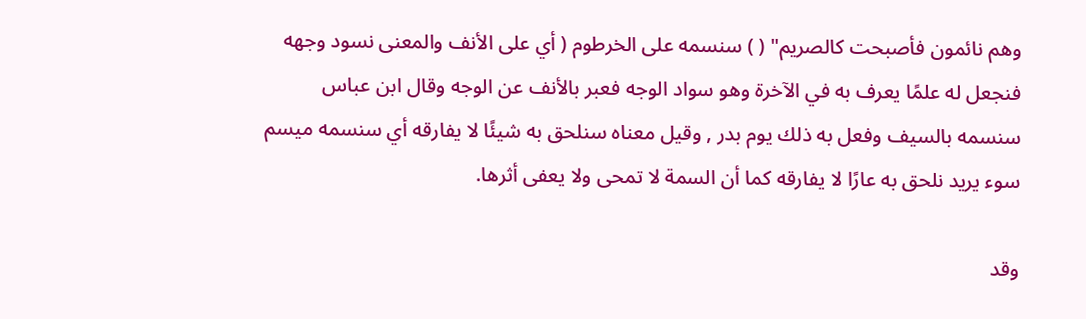وهم نائمون فأصبحت كالصريم" ( ) سنسمه على الخرطوم ( أي على الأنف والمعنى نسود وجهه فنجعل له علمًا يعرف به في الآخرة وهو سواد الوجه فعبر بالأنف عن الوجه وقال ابن عباس سنسمه بالسيف وفعل به ذلك يوم بدر , وقيل معناه سنلحق به شيئًا لا يفارقه أي سنسمه ميسم سوء يريد نلحق به عارًا لا يفارقه كما أن السمة لا تمحى ولا يعفى أثرها.

وقد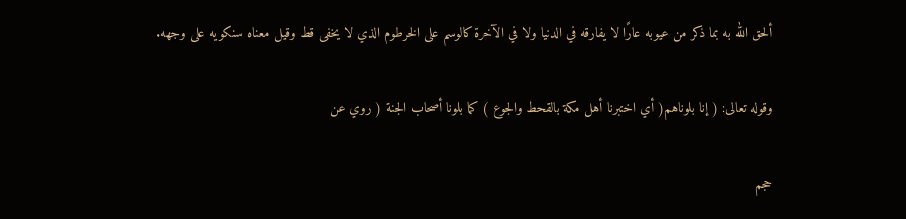ألحق الله به بما ذكر من عيوبه عارًا لا يفارقه في الدنيا ولا في الآخرة كالوسم على الخرطوم الذي لا يخفى قط وقيل معناه سنكويه على وجهه.

وقوله تعالى: ( إنا بلوناهم( أي اختبرنا أهل مكة بالقحط والجوع ) كما بلونا أصحاب الجنة ( روي عن

حجم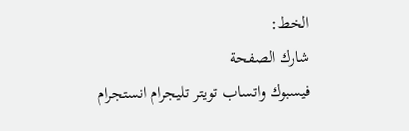الخط:
شارك الصفحة
فيسبوك واتساب تويتر تليجرام انستجرام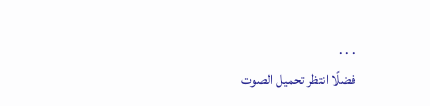. . .
فضلًا انتظر تحميل الصوت